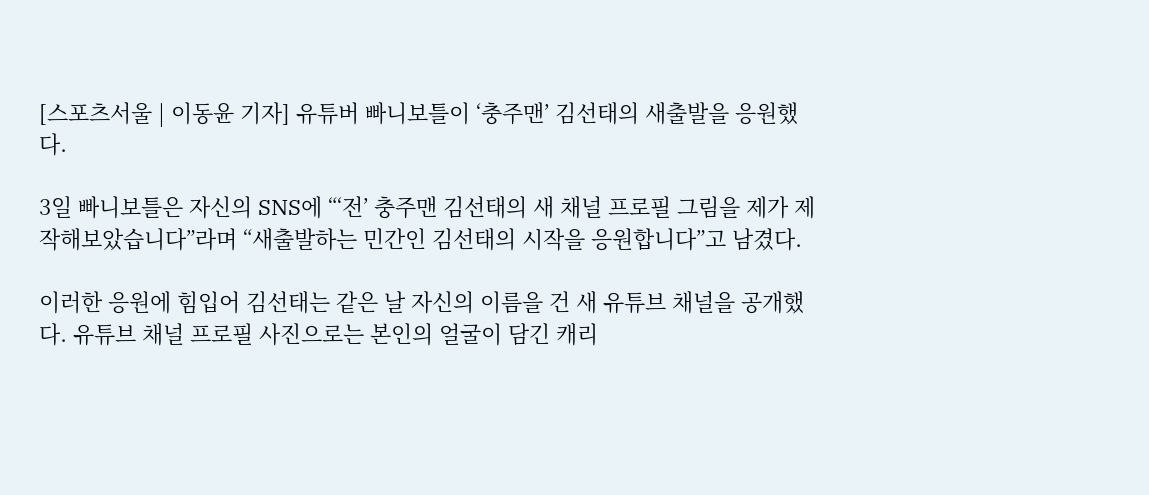[스포츠서울 | 이동윤 기자] 유튜버 빠니보틀이 ‘충주맨’ 김선태의 새출발을 응원했다.

3일 빠니보틀은 자신의 SNS에 “‘전’ 충주맨 김선태의 새 채널 프로필 그림을 제가 제작해보았습니다”라며 “새출발하는 민간인 김선태의 시작을 응원합니다”고 남겼다.

이러한 응원에 힘입어 김선태는 같은 날 자신의 이름을 건 새 유튜브 채널을 공개했다. 유튜브 채널 프로필 사진으로는 본인의 얼굴이 담긴 캐리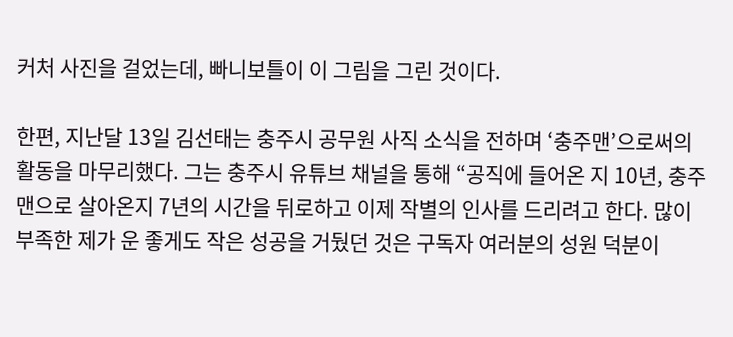커처 사진을 걸었는데, 빠니보틀이 이 그림을 그린 것이다.

한편, 지난달 13일 김선태는 충주시 공무원 사직 소식을 전하며 ‘충주맨’으로써의 활동을 마무리했다. 그는 충주시 유튜브 채널을 통해 “공직에 들어온 지 10년, 충주맨으로 살아온지 7년의 시간을 뒤로하고 이제 작별의 인사를 드리려고 한다. 많이 부족한 제가 운 좋게도 작은 성공을 거뒀던 것은 구독자 여러분의 성원 덕분이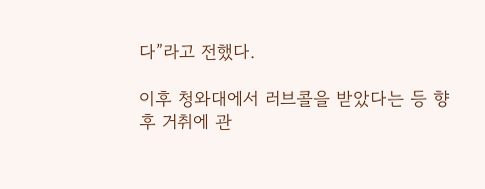다”라고 전했다.

이후 청와대에서 러브콜을 받았다는 등 향후 거취에 관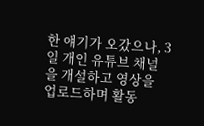한 얘기가 오갔으나, 3일 개인 유튜브 채널을 개설하고 영상을 업로드하며 활동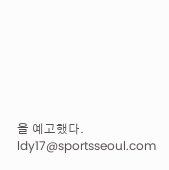을 예고했다. ldy17@sportsseoul.com